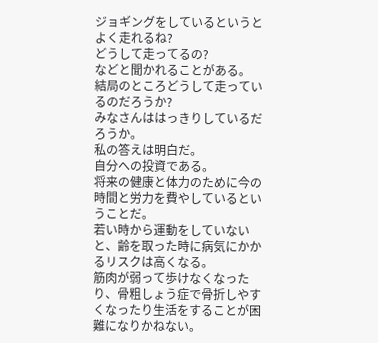ジョギングをしているというと
よく走れるね?
どうして走ってるの?
などと聞かれることがある。
結局のところどうして走っているのだろうか?
みなさんははっきりしているだろうか。
私の答えは明白だ。
自分への投資である。
将来の健康と体力のために今の時間と労力を費やしているということだ。
若い時から運動をしていないと、齢を取った時に病気にかかるリスクは高くなる。
筋肉が弱って歩けなくなったり、骨粗しょう症で骨折しやすくなったり生活をすることが困難になりかねない。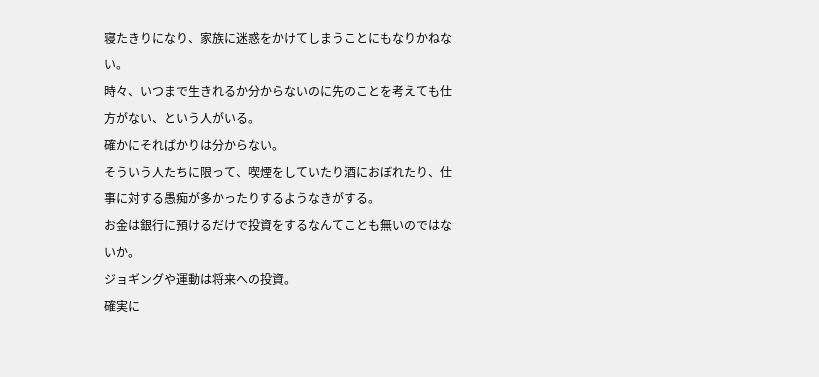寝たきりになり、家族に迷惑をかけてしまうことにもなりかねない。
時々、いつまで生きれるか分からないのに先のことを考えても仕方がない、という人がいる。
確かにそればかりは分からない。
そういう人たちに限って、喫煙をしていたり酒におぼれたり、仕事に対する愚痴が多かったりするようなきがする。
お金は銀行に預けるだけで投資をするなんてことも無いのではないか。
ジョギングや運動は将来への投資。
確実に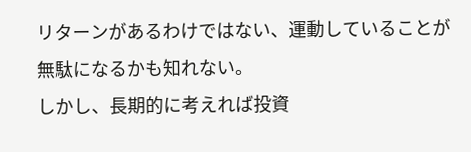リターンがあるわけではない、運動していることが無駄になるかも知れない。
しかし、長期的に考えれば投資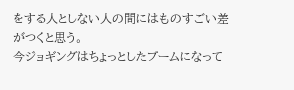をする人としない人の間にはものすごい差がつくと思う。
今ジョギングはちょっとしたブームになって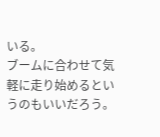いる。
ブームに合わせて気軽に走り始めるというのもいいだろう。